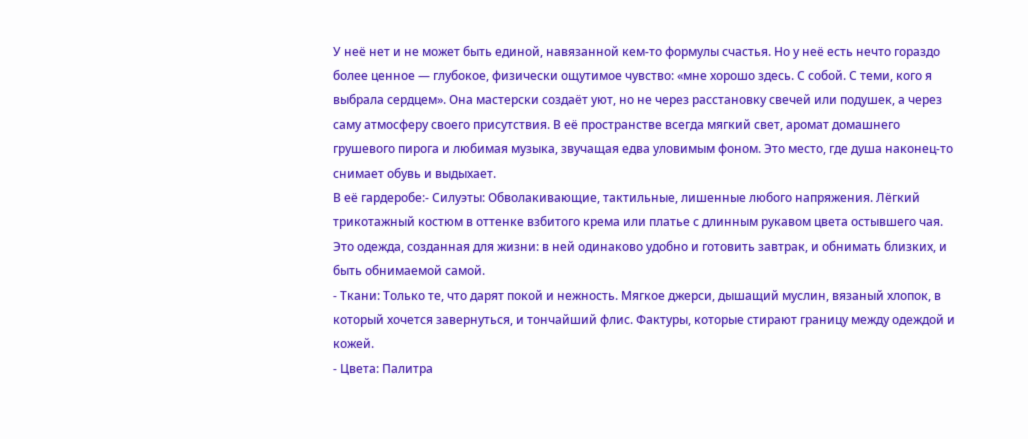У неё нет и не может быть единой, навязанной кем-то формулы счастья. Но у неё есть нечто гораздо более ценное — глубокое, физически ощутимое чувство: «мне хорошо здесь. С собой. С теми, кого я выбрала сердцем». Она мастерски создаёт уют, но не через расстановку свечей или подушек, а через саму атмосферу своего присутствия. В её пространстве всегда мягкий свет, аромат домашнего грушевого пирога и любимая музыка, звучащая едва уловимым фоном. Это место, где душа наконец-то снимает обувь и выдыхает.
В её гардеробе:- Силуэты: Обволакивающие, тактильные, лишенные любого напряжения. Лёгкий трикотажный костюм в оттенке взбитого крема или платье с длинным рукавом цвета остывшего чая. Это одежда, созданная для жизни: в ней одинаково удобно и готовить завтрак, и обнимать близких, и быть обнимаемой самой.
- Ткани: Только те, что дарят покой и нежность. Мягкое джерси, дышащий муслин, вязаный хлопок, в который хочется завернуться, и тончайший флис. Фактуры, которые стирают границу между одеждой и кожей.
- Цвета: Палитра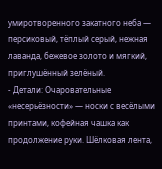умиротворенного закатного неба — персиковый, тёплый серый, нежная лаванда, бежевое золото и мягкий, приглушённый зелёный.
- Детали: Очаровательные «несерьёзности» — носки с весёлыми принтами, кофейная чашка как продолжение руки. Шёлковая лента,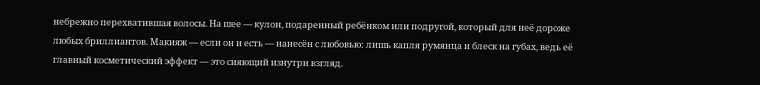небрежно перехватившая волосы. На шее — кулон, подаренный ребёнком или подругой, который для неё дороже любых бриллиантов. Макияж — если он и есть — нанесён с любовью: лишь капля румянца и блеск на губах, ведь её главный косметический эффект — это сияющий изнутри взгляд.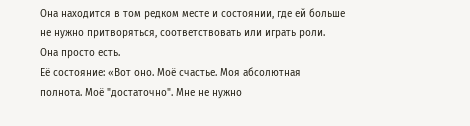Она находится в том редком месте и состоянии, где ей больше не нужно притворяться, соответствовать или играть роли. Она просто есть.
Её состояние: «Вот оно. Моё счастье. Моя абсолютная полнота. Моё "достаточно". Мне не нужно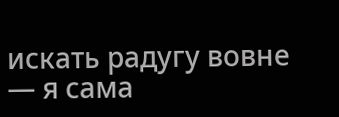искать радугу вовне — я сама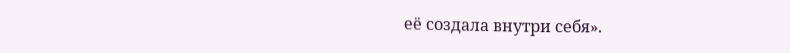её создала внутри себя».